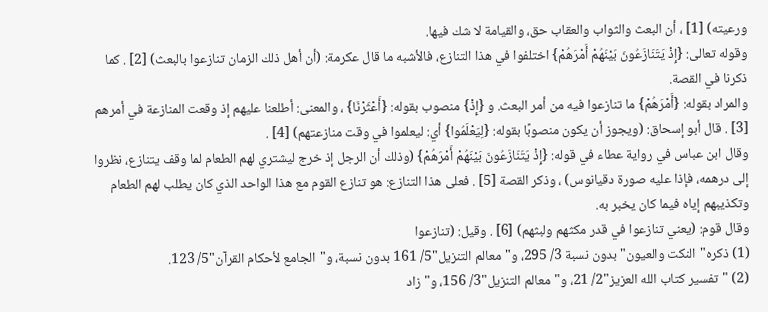ورعيته) [1] ، أن البعث والثواب والعقاب حق، والقيامة لا شك فيها.
وقوله تعالى: {إِذْ يَتَنَازَعُونَ بَيْنَهُمْ أَمْرَهُمْ} اختلفوا في هذا التنازع، فالأشبه ما قال عكرمة: (أن أهل ذلك الزمان تنازعوا بالبعث) [2] . كما ذكرنا في القصة.
والمراد بقوله: {أَمْرَهُمْ} ما تنازعوا فيه من أمر البعث. و {إِذْ} منصوب بقوله: {أَعْثَرْنَا} ، والمعنى: أطلعنا عليهم إذ وقعت المنازعة في أمرهم [3] . قال أبو إسحاق: (ويجوز أن يكون منصوبًا بقوله: {لِيَعْلَمُوا} أي: ليعلموا في وقت منازعتهم) [4] .
وقال ابن عباس في رواية عطاء في قوله: {إِذْ يَتَنَازَعُونَ بَيْنَهُمْ أَمْرَهُمْ} (وذلك أن الرجل إذ خرج ليشتري لهم الطعام لما وقف يتنازع، نظروا إلى درهمه، فإذا عليه صورة دقيانوس) ، وذكر القصة [5] . فعلى هذا التنازع: هو تنازع القوم مع هذا الواحد الذي كان يطلب لهم الطعام وتكذيبهم إياه فيما كان يخبر به.
وقال قوم: (يعني تنازعوا في قدر مكثهم ولبثهم) [6] . وقيل: (تنازعوا
(1) ذكره"النكت والعيون"بدون نسبة 3/ 295، و"معالم التنزيل"5/ 161 بدون نسبة، و"الجامع لأحكام القرآن"5/ 123.
(2) "تفسير كتاب الله العزيز"2/ 21، و"معالم التنزيل"3/ 156، و"زاد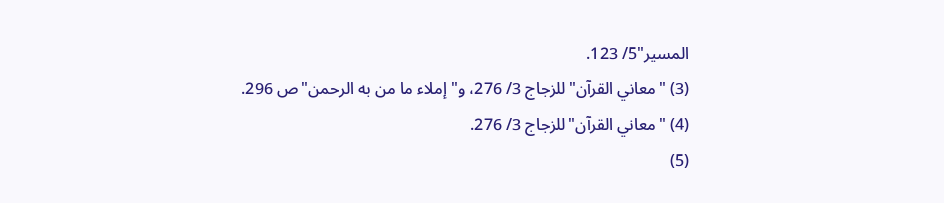المسير"5/ 123.
(3) "معاني القرآن"للزجاج 3/ 276، و"إملاء ما من به الرحمن"ص 296.
(4) "معاني القرآن"للزجاج 3/ 276.
(5)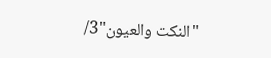"النكت والعيون"3/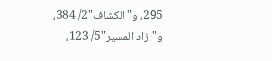295، و"الكشاف"2/ 384، و"زاد المسير"5/ 123،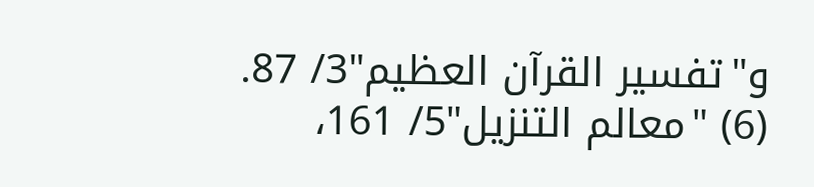و"تفسير القرآن العظيم"3/ 87.
(6) "معالم التنزيل"5/ 161،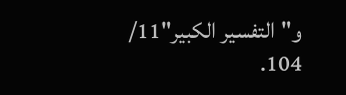و"التفسير الكبير"11/ 104.